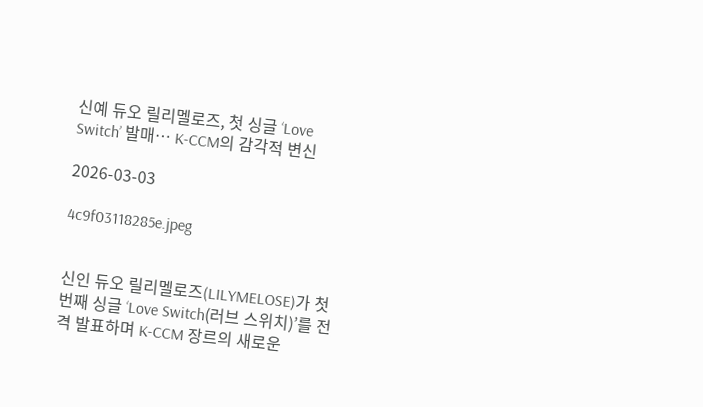신예 듀오 릴리멜로즈, 첫 싱글 ‘Love Switch’ 발매… K-CCM의 감각적 변신

2026-03-03

4c9f03118285e.jpeg


신인 듀오 릴리멜로즈(LILYMELOSE)가 첫 번째 싱글 ‘Love Switch(러브 스위치)’를 전격 발표하며 K-CCM 장르의 새로운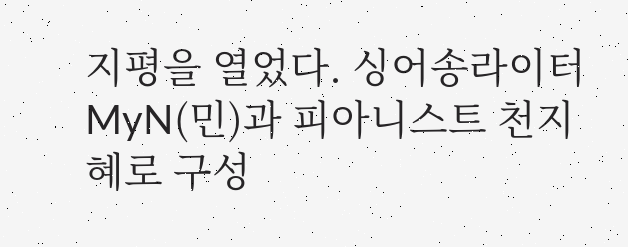지평을 열었다. 싱어송라이터 MyN(민)과 피아니스트 천지혜로 구성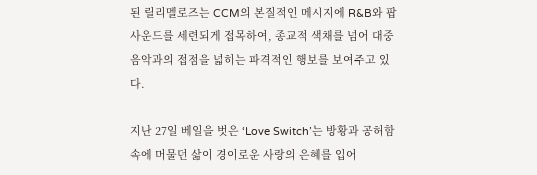된 릴리멜로즈는 CCM의 본질적인 메시지에 R&B와 팝 사운드를 세련되게 접목하여, 종교적 색채를 넘어 대중 음악과의 접점을 넓히는 파격적인 행보를 보여주고 있다.

지난 27일 베일을 벗은 ‘Love Switch’는 방황과 공허함 속에 머물던 삶이 경이로운 사랑의 은혜를 입어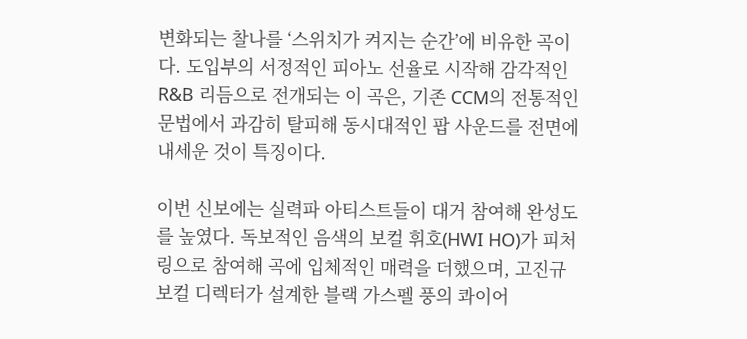변화되는 찰나를 ‘스위치가 켜지는 순간’에 비유한 곡이다. 도입부의 서정적인 피아노 선율로 시작해 감각적인 R&B 리듬으로 전개되는 이 곡은, 기존 CCM의 전통적인 문법에서 과감히 탈피해 동시대적인 팝 사운드를 전면에 내세운 것이 특징이다.

이번 신보에는 실력파 아티스트들이 대거 참여해 완성도를 높였다. 독보적인 음색의 보컬 휘호(HWI HO)가 피처링으로 참여해 곡에 입체적인 매력을 더했으며, 고진규 보컬 디렉터가 설계한 블랙 가스펠 풍의 콰이어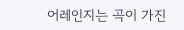어레인지는 곡이 가진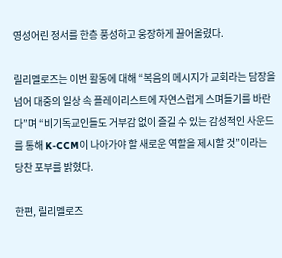영성어린 정서를 한층 풍성하고 웅장하게 끌어올렸다.

릴리멜로즈는 이번 활동에 대해 “복음의 메시지가 교회라는 담장을 넘어 대중의 일상 속 플레이리스트에 자연스럽게 스며들기를 바란다”며 “비기독교인들도 거부감 없이 즐길 수 있는 감성적인 사운드를 통해 K-CCM이 나아가야 할 새로운 역할을 제시할 것”이라는 당찬 포부를 밝혔다.

한편, 릴리멜로즈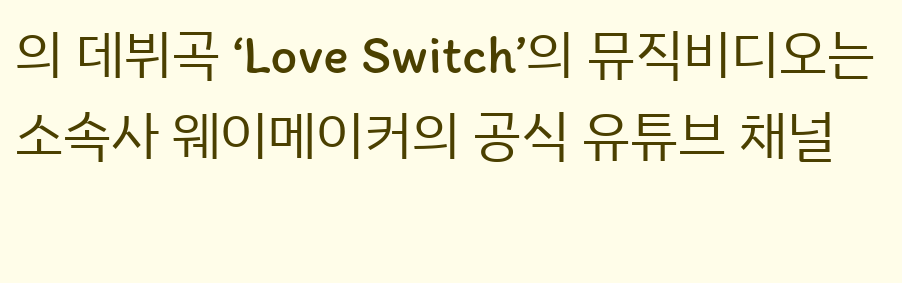의 데뷔곡 ‘Love Switch’의 뮤직비디오는 소속사 웨이메이커의 공식 유튜브 채널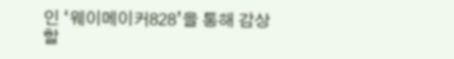인 ‘웨이메이커828’을 통해 감상할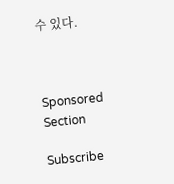수 있다.



Sponsored Section

Subscribe